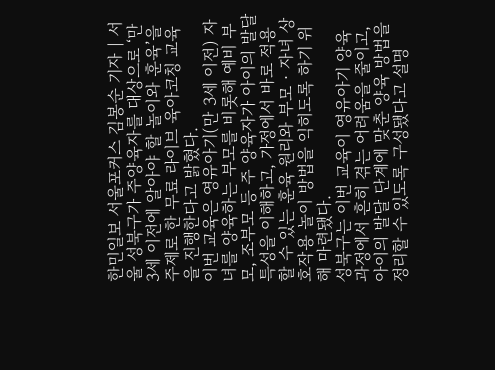한민일보 서울포커스 김봉순 기자 | 서울 성북구가 주양육자를 대상으로 ‘만 3세 이전에 알아야 할 놀이와 훈육’을 주제로 한 무료 라이브 육아코칭 교육을 진행한다고 밝혔다.
이번 교육은 영유아기(만 3세 이전) 자녀를 양육하는 부모를 비롯해 예비 부모, 조부모 등 주 양육자가 아이의 발달 특성을 이해하고, 가정에서 바로 적용할 수 있는 훈육 원리와 부모‧자녀 상호작용 놀이 방법을 익히도록 하기 위해 마련됐다.
성북구는 이번 교육이 영유아기 양육 과정에서 흔히 겪는 어려움을 줄이고, 아이의 발달 단계에 맞춘 양육 방법을 정리할 수 있도록 구성됐다고 설명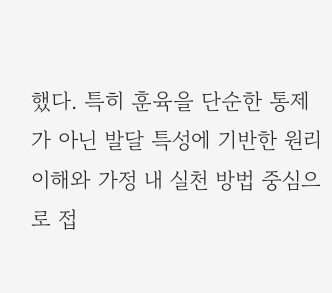했다. 특히 훈육을 단순한 통제가 아닌 발달 특성에 기반한 원리 이해와 가정 내 실천 방법 중심으로 접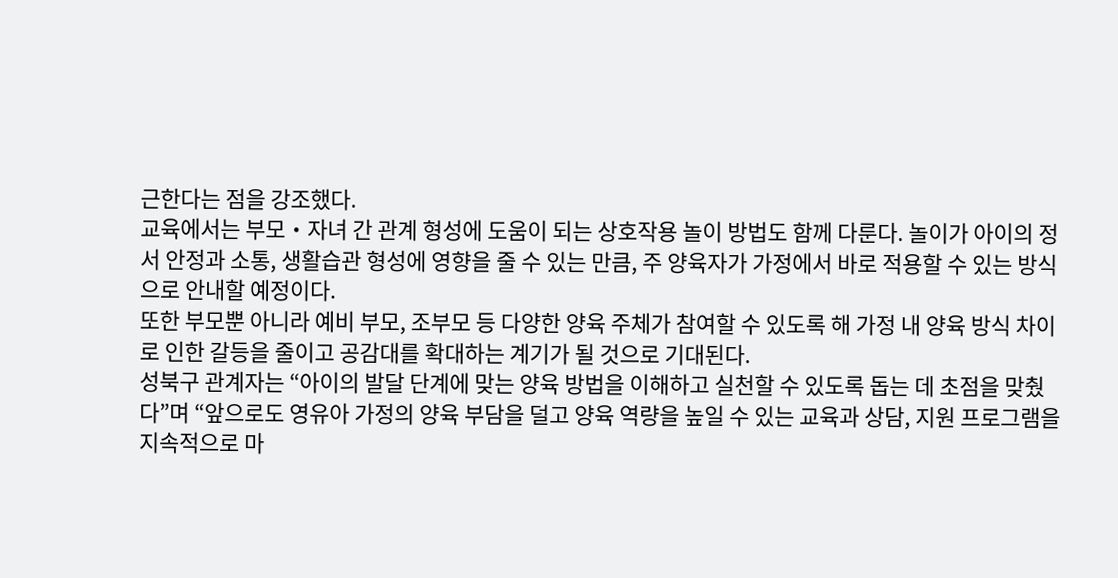근한다는 점을 강조했다.
교육에서는 부모‧자녀 간 관계 형성에 도움이 되는 상호작용 놀이 방법도 함께 다룬다. 놀이가 아이의 정서 안정과 소통, 생활습관 형성에 영향을 줄 수 있는 만큼, 주 양육자가 가정에서 바로 적용할 수 있는 방식으로 안내할 예정이다.
또한 부모뿐 아니라 예비 부모, 조부모 등 다양한 양육 주체가 참여할 수 있도록 해 가정 내 양육 방식 차이로 인한 갈등을 줄이고 공감대를 확대하는 계기가 될 것으로 기대된다.
성북구 관계자는 “아이의 발달 단계에 맞는 양육 방법을 이해하고 실천할 수 있도록 돕는 데 초점을 맞췄다”며 “앞으로도 영유아 가정의 양육 부담을 덜고 양육 역량을 높일 수 있는 교육과 상담, 지원 프로그램을 지속적으로 마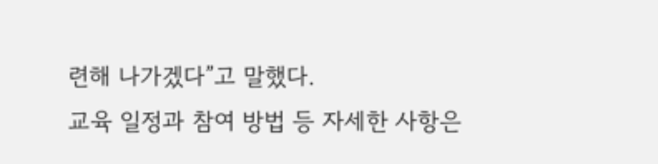련해 나가겠다”고 말했다.
교육 일정과 참여 방법 등 자세한 사항은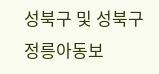성북구 및 성북구 정릉아동보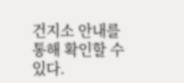건지소 안내를 통해 확인할 수 있다.